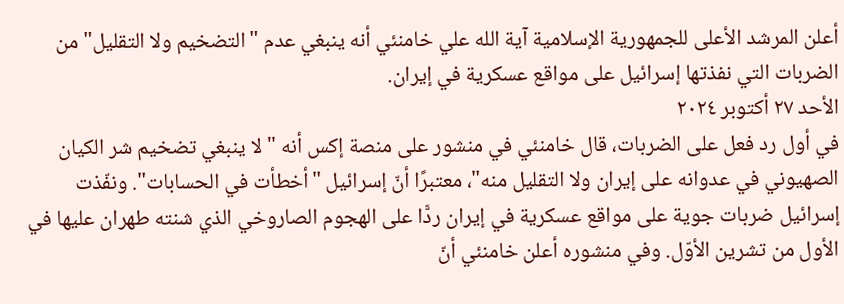أعلن المرشد الأعلى للجمهورية الإسلامية آية الله علي خامنئي أنه ينبغي عدم "التضخيم ولا التقليل" من الضربات التي نفذتها إسرائيل على مواقع عسكرية في إيران.
الأحد ٢٧ أكتوبر ٢٠٢٤
في أول رد فعل على الضربات، قال خامنئي في منشور على منصة إكس أنه "لا ينبغي تضخيم شر الكيان الصهيوني في عدوانه على إيران ولا التقليل منه"، معتبرًا أنّ إسرائيل "أخطأت في الحسابات". ونفّذت إسرائيل ضربات جوية على مواقع عسكرية في إيران ردًّا على الهجوم الصاروخي الذي شنته طهران عليها في الأول من تشرين الأوّل. وفي منشوره أعلن خامنئي أنّ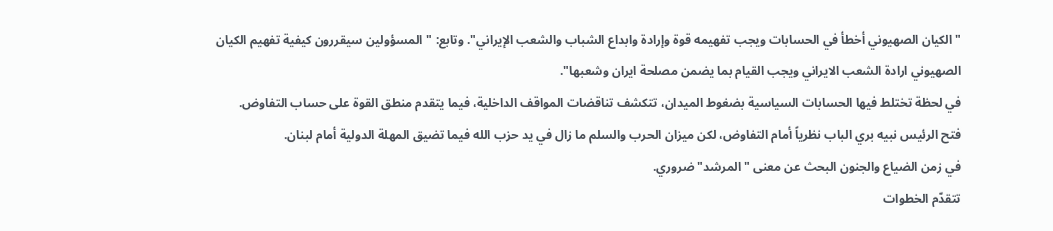"الكيان الصهيوني أخطأ في الحسابات ويجب تفهيمه قوة وإرادة وابداع الشباب والشعب الإيراني". وتابع: "المسؤولين سيقررون كيفية تفهيم الكيان الصهيوني ارادة الشعب الايراني ويجب القيام بما يضمن مصلحة ايران وشعبها".
في لحظة تختلط فيها الحسابات السياسية بضغوط الميدان، تتكشف تناقضات المواقف الداخلية، فيما يتقدم منطق القوة على حساب التفاوض.
فتح الرئيس نبيه بري الباب نظرياً أمام التفاوض، لكن ميزان الحرب والسلم ما زال في يد حزب الله فيما تضيق المهلة الدولية أمام لبنان.
في زمن الضياع والجنون البحث عن معنى "المرشد" ضروري.
تتقدّم الخطوات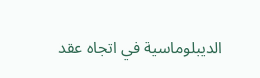الديبلوماسية في اتجاه عقد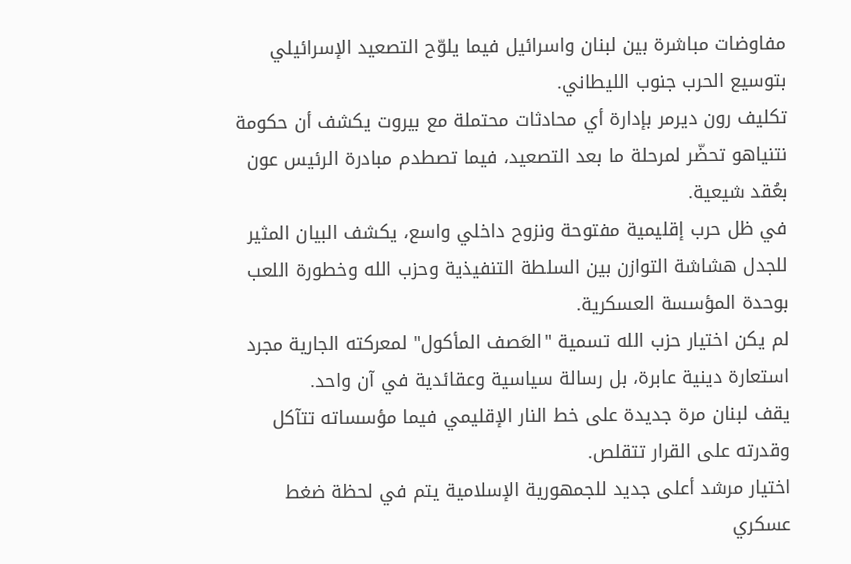مفاوضات مباشرة بين لبنان واسرائيل فيما يلوّح التصعيد الإسرائيلي بتوسيع الحرب جنوب الليطاني.
تكليف رون ديرمر بإدارة أي محادثات محتملة مع بيروت يكشف أن حكومة نتنياهو تحضّر لمرحلة ما بعد التصعيد، فيما تصطدم مبادرة الرئيس عون بعُقد شيعية.
في ظل حرب إقليمية مفتوحة ونزوح داخلي واسع، يكشف البيان المثير للجدل هشاشة التوازن بين السلطة التنفيذية وحزب الله وخطورة اللعب بوحدة المؤسسة العسكرية.
لم يكن اختيار حزب الله تسمية "العَصف المأكول" لمعركته الجارية مجرد استعارة دينية عابرة، بل رسالة سياسية وعقائدية في آن واحد.
يقف لبنان مرة جديدة على خط النار الإقليمي فيما مؤسساته تتآكل وقدرته على القرار تتقلص.
اختيار مرشد أعلى جديد للجمهورية الإسلامية يتم في لحظة ضغط عسكري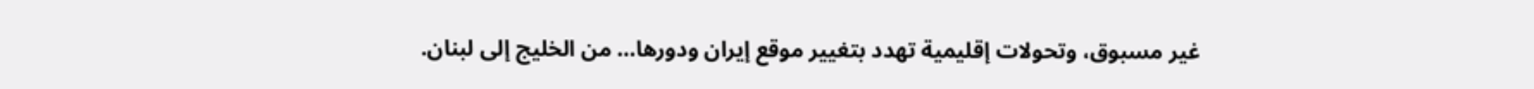غير مسبوق، وتحولات إقليمية تهدد بتغيير موقع إيران ودورها… من الخليج إلى لبنان.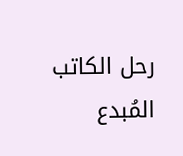رحل الكاتب المُبدع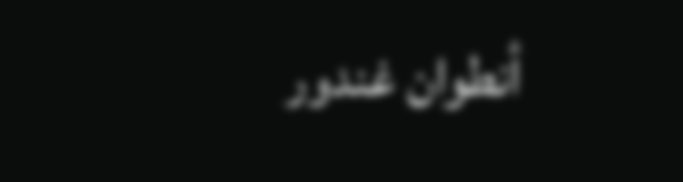أنطوان غندور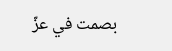بصمت في عزّ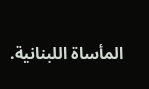المأساة اللبنانية.